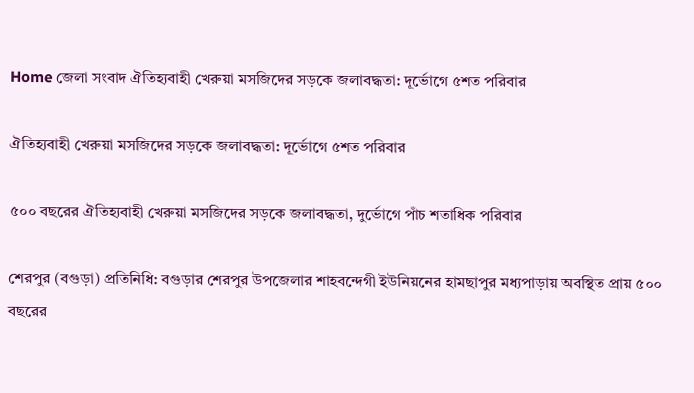Home জেলা সংবাদ ঐতিহ্যবাহী খেরুয়া মসজিদের সড়কে জলাবদ্ধতা: দূর্ভোগে ৫শত পরিবার

ঐতিহ্যবাহী খেরুয়া মসজিদের সড়কে জলাবদ্ধতা: দূর্ভোগে ৫শত পরিবার

৫০০ বছরের ঐতিহ্যবাহী খেরুয়া মসজিদের সড়কে জলাবদ্ধতা, দুর্ভোগে পাঁচ শতাধিক পরিবার

শেরপুর (বগুড়া) প্রতিনিধি: বগুড়ার শেরপুর উপজেলার শাহবন্দেগী ইউনিয়নের হামছাপুর মধ্যপাড়ায় অবস্থিত প্রায় ৫০০ বছরের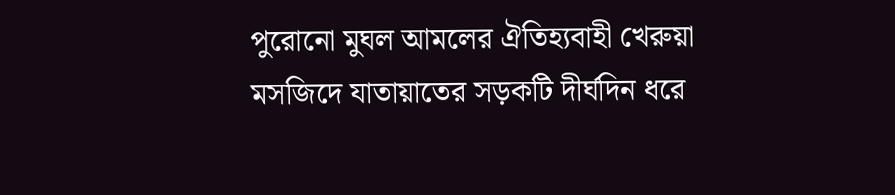পুরোনো মুঘল আমলের ঐতিহ্যবাহী খেরুয়া মসজিদে যাতায়াতের সড়কটি দীর্ঘদিন ধরে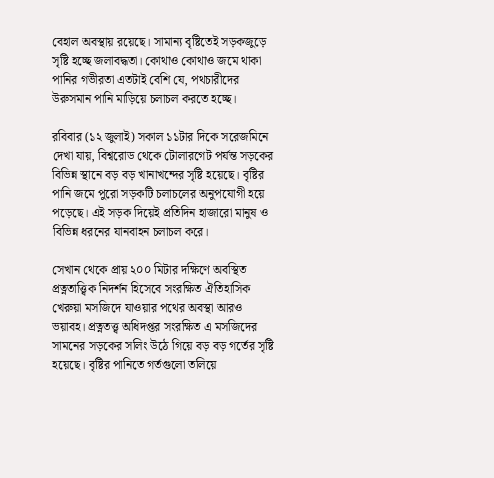বেহাল অবস্থায় রয়েছে। সামান্য বৃষ্টিতেই সড়কজুড়ে সৃষ্টি হচ্ছে জলাবদ্ধতা। কোথাও কোথাও জমে থাকা পানির গভীরতা এতটাই বেশি যে, পথচারীদের উরুসমান পানি মাড়িয়ে চলাচল করতে হচ্ছে।

রবিবার (১২ জুলাই) সকাল ১১টার দিকে সরেজমিনে দেখা যায়, বিশ্বরোড থেকে টোলারগেট পর্যন্ত সড়কের বিভিন্ন স্থানে বড় বড় খানাখন্দের সৃষ্টি হয়েছে। বৃষ্টির পানি জমে পুরো সড়কটি চলাচলের অনুপযোগী হয়ে পড়েছে। এই সড়ক দিয়েই প্রতিদিন হাজারো মানুষ ও বিভিন্ন ধরনের যানবাহন চলাচল করে।

সেখান থেকে প্রায় ২০০ মিটার দক্ষিণে অবস্থিত প্রত্নতাত্ত্বিক নিদর্শন হিসেবে সংরক্ষিত ঐতিহাসিক খেরুয়া মসজিদে যাওয়ার পথের অবস্থা আরও ভয়াবহ। প্রত্নতত্ত্ব অধিদপ্তর সংরক্ষিত এ মসজিদের সামনের সড়কের সলিং উঠে গিয়ে বড় বড় গর্তের সৃষ্টি হয়েছে। বৃষ্টির পানিতে গর্তগুলো তলিয়ে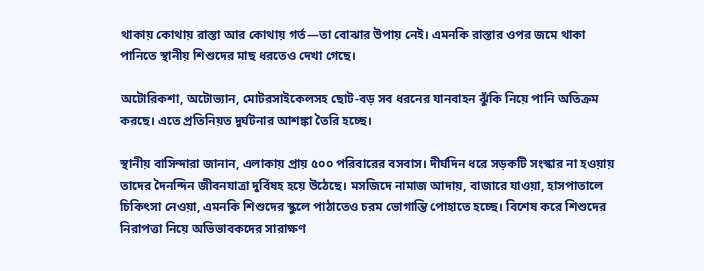থাকায় কোথায় রাস্তা আর কোথায় গর্ত—তা বোঝার উপায় নেই। এমনকি রাস্তার ওপর জমে থাকা পানিতে স্থানীয় শিশুদের মাছ ধরতেও দেখা গেছে।

অটোরিকশা, অটোভ্যান, মোটরসাইকেলসহ ছোট-বড় সব ধরনের যানবাহন ঝুঁকি নিয়ে পানি অতিক্রম করছে। এতে প্রতিনিয়ত দুর্ঘটনার আশঙ্কা তৈরি হচ্ছে।

স্থানীয় বাসিন্দারা জানান, এলাকায় প্রায় ৫০০ পরিবারের বসবাস। দীর্ঘদিন ধরে সড়কটি সংস্কার না হওয়ায় তাদের দৈনন্দিন জীবনযাত্রা দুর্বিষহ হয়ে উঠেছে। মসজিদে নামাজ আদায়, বাজারে যাওয়া, হাসপাতালে চিকিৎসা নেওয়া, এমনকি শিশুদের স্কুলে পাঠাতেও চরম ভোগান্তি পোহাতে হচ্ছে। বিশেষ করে শিশুদের নিরাপত্তা নিয়ে অভিভাবকদের সারাক্ষণ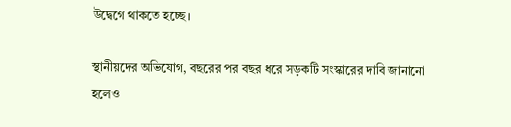উদ্বেগে থাকতে হচ্ছে।

স্থানীয়দের অভিযোগ, বছরের পর বছর ধরে সড়কটি সংস্কারের দাবি জানানো হলেও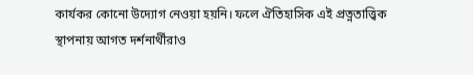কার্যকর কোনো উদ্যোগ নেওয়া হয়নি। ফলে ঐতিহাসিক এই প্রত্নতাত্ত্বিক স্থাপনায় আগত দর্শনার্থীরাও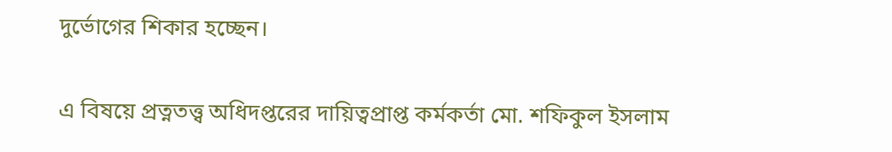দুর্ভোগের শিকার হচ্ছেন।

এ বিষয়ে প্রত্নতত্ত্ব অধিদপ্তরের দায়িত্বপ্রাপ্ত কর্মকর্তা মো. শফিকুল ইসলাম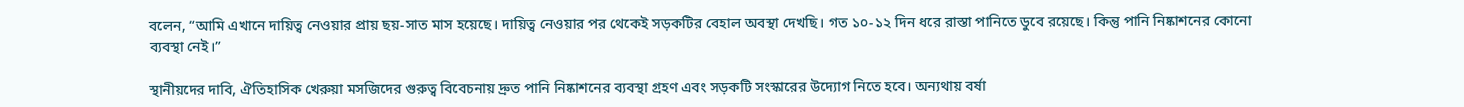বলেন, “আমি এখানে দায়িত্ব নেওয়ার প্রায় ছয়-সাত মাস হয়েছে। দায়িত্ব নেওয়ার পর থেকেই সড়কটির বেহাল অবস্থা দেখছি। গত ১০-১২ দিন ধরে রাস্তা পানিতে ডুবে রয়েছে। কিন্তু পানি নিষ্কাশনের কোনো ব্যবস্থা নেই।”

স্থানীয়দের দাবি, ঐতিহাসিক খেরুয়া মসজিদের গুরুত্ব বিবেচনায় দ্রুত পানি নিষ্কাশনের ব্যবস্থা গ্রহণ এবং সড়কটি সংস্কারের উদ্যোগ নিতে হবে। অন্যথায় বর্ষা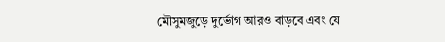মৌসুমজুড়ে দুর্ভোগ আরও বাড়বে এবং যে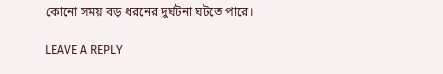কোনো সময় বড় ধরনের দুর্ঘটনা ঘটতে পারে।

LEAVE A REPLY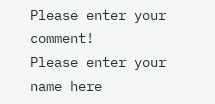Please enter your comment!
Please enter your name here